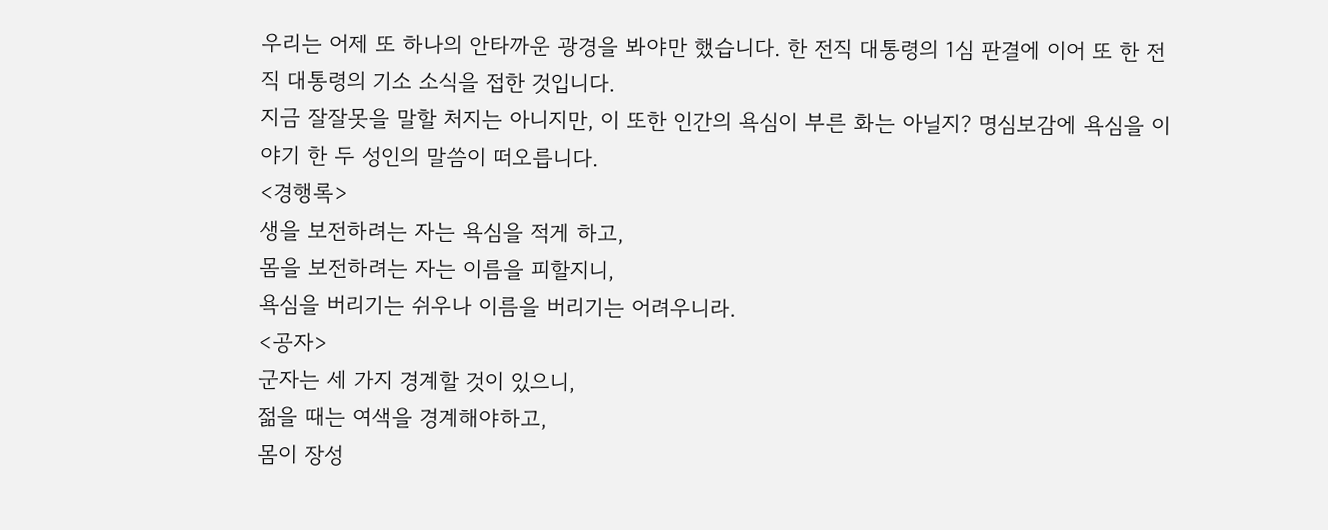우리는 어제 또 하나의 안타까운 광경을 봐야만 했습니다. 한 전직 대통령의 1심 판결에 이어 또 한 전직 대통령의 기소 소식을 접한 것입니다.
지금 잘잘못을 말할 처지는 아니지만, 이 또한 인간의 욕심이 부른 화는 아닐지? 명심보감에 욕심을 이야기 한 두 성인의 말씀이 떠오릅니다.
<경행록>
생을 보전하려는 자는 욕심을 적게 하고,
몸을 보전하려는 자는 이름을 피할지니,
욕심을 버리기는 쉬우나 이름을 버리기는 어려우니라.
<공자>
군자는 세 가지 경계할 것이 있으니,
젊을 때는 여색을 경계해야하고,
몸이 장성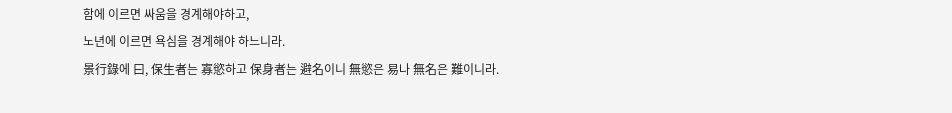함에 이르면 싸움을 경계해야하고,
노년에 이르면 욕심을 경계해야 하느니라.
景行錄에 曰, 保生者는 寡慾하고 保身者는 避名이니 無慾은 易나 無名은 難이니라.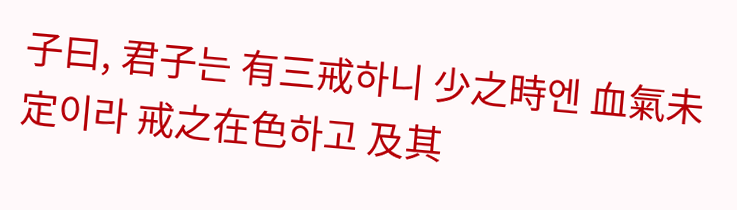子曰, 君子는 有三戒하니 少之時엔 血氣未定이라 戒之在色하고 及其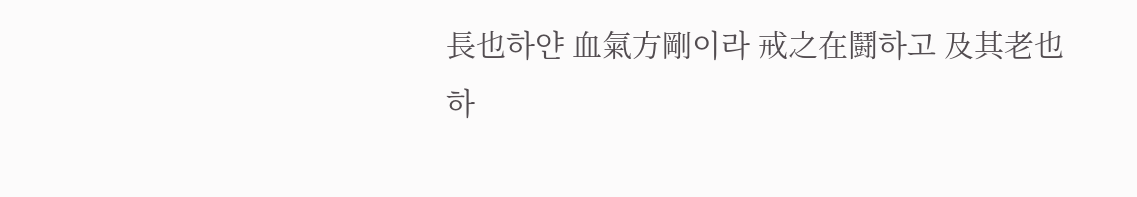長也하얀 血氣方剛이라 戒之在鬪하고 及其老也하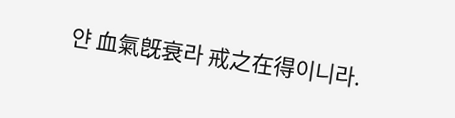얀 血氣旣衰라 戒之在得이니라.